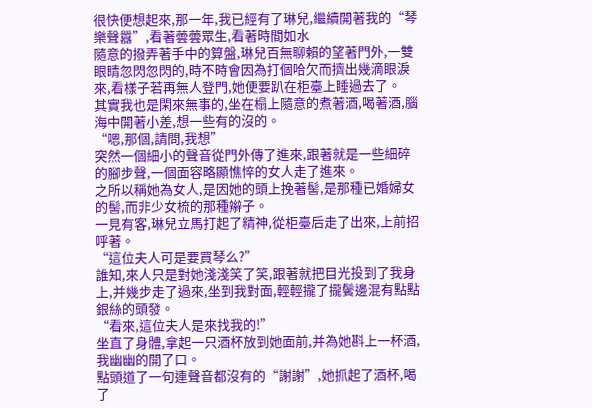很快便想起來,那一年,我已經有了琳兒,繼續開著我的“琴樂聲囂”,看著蕓蕓眾生,看著時間如水
隨意的撥弄著手中的算盤,琳兒百無聊賴的望著門外,一雙眼睛忽閃忽閃的,時不時會因為打個哈欠而擠出幾滴眼淚來,看樣子若再無人登門,她便要趴在柜臺上睡過去了。
其實我也是閑來無事的,坐在榻上隨意的煮著酒,喝著酒,腦海中開著小差,想一些有的沒的。
“嗯,那個,請問,我想”
突然一個細小的聲音從門外傳了進來,跟著就是一些細碎的腳步聲,一個面容略顯憔悴的女人走了進來。
之所以稱她為女人,是因她的頭上挽著髻,是那種已婚婦女的髻,而非少女梳的那種辮子。
一見有客,琳兒立馬打起了精神,從柜臺后走了出來,上前招呼著。
“這位夫人可是要買琴么?”
誰知,來人只是對她淺淺笑了笑,跟著就把目光投到了我身上,并幾步走了過來,坐到我對面,輕輕攏了攏鬢邊混有點點銀絲的頭發。
“看來,這位夫人是來找我的!”
坐直了身體,拿起一只酒杯放到她面前,并為她斟上一杯酒,我幽幽的開了口。
點頭道了一句連聲音都沒有的“謝謝”,她抓起了酒杯,喝了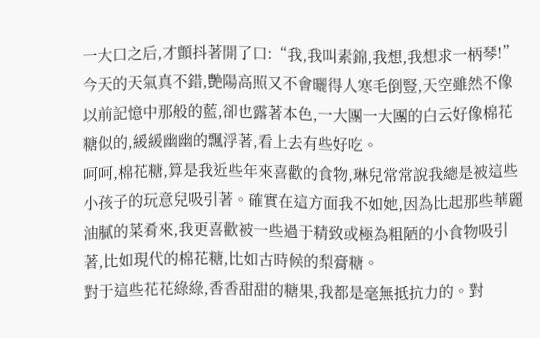一大口之后,才顫抖著開了口:“我,我叫素錦,我想,我想求一柄琴!”
今天的天氣真不錯,艷陽高照又不會曬得人寒毛倒豎,天空雖然不像以前記憶中那般的藍,卻也露著本色,一大團一大團的白云好像棉花糖似的,緩緩幽幽的飄浮著,看上去有些好吃。
呵呵,棉花糖,算是我近些年來喜歡的食物,琳兒常常說我總是被這些小孩子的玩意兒吸引著。確實在這方面我不如她,因為比起那些華麗油膩的菜肴來,我更喜歡被一些過于精致或極為粗陋的小食物吸引著,比如現代的棉花糖,比如古時候的梨膏糖。
對于這些花花綠綠,香香甜甜的糖果,我都是毫無抵抗力的。對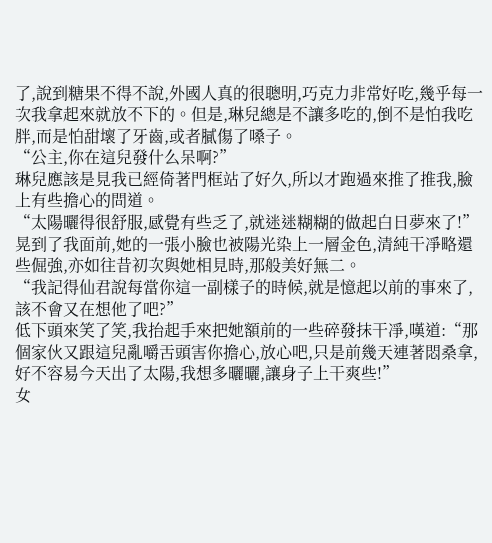了,說到糖果不得不說,外國人真的很聰明,巧克力非常好吃,幾乎每一次我拿起來就放不下的。但是,琳兒總是不讓多吃的,倒不是怕我吃胖,而是怕甜壞了牙齒,或者膩傷了嗓子。
“公主,你在這兒發什么呆啊?”
琳兒應該是見我已經倚著門框站了好久,所以才跑過來推了推我,臉上有些擔心的問道。
“太陽曬得很舒服,感覺有些乏了,就迷迷糊糊的做起白日夢來了!”
晃到了我面前,她的一張小臉也被陽光染上一層金色,清純干凈略還些倔強,亦如往昔初次與她相見時,那般美好無二。
“我記得仙君說每當你這一副樣子的時候,就是憶起以前的事來了,該不會又在想他了吧?”
低下頭來笑了笑,我抬起手來把她額前的一些碎發抹干凈,嘆道:“那個家伙又跟這兒亂嚼舌頭害你擔心,放心吧,只是前幾天連著悶桑拿,好不容易今天出了太陽,我想多曬曬,讓身子上干爽些!”
女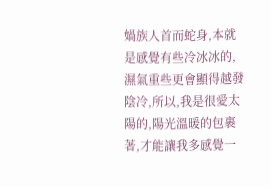媧族人首而蛇身,本就是感覺有些冷冰冰的,濕氣重些更會顯得越發陰冷,所以,我是很愛太陽的,陽光溫暖的包裹著,才能讓我多感覺一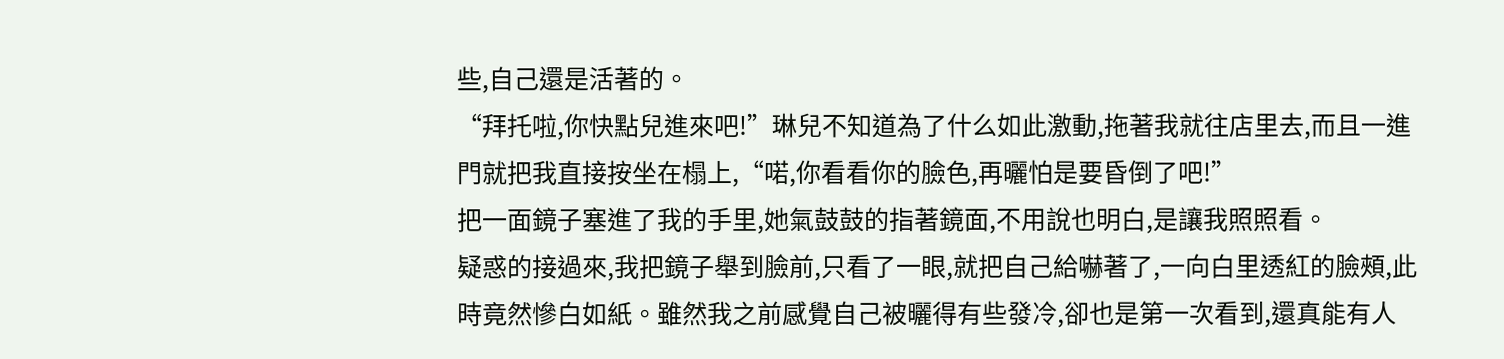些,自己還是活著的。
“拜托啦,你快點兒進來吧!”琳兒不知道為了什么如此激動,拖著我就往店里去,而且一進門就把我直接按坐在榻上,“喏,你看看你的臉色,再曬怕是要昏倒了吧!”
把一面鏡子塞進了我的手里,她氣鼓鼓的指著鏡面,不用說也明白,是讓我照照看。
疑惑的接過來,我把鏡子舉到臉前,只看了一眼,就把自己給嚇著了,一向白里透紅的臉頰,此時竟然慘白如紙。雖然我之前感覺自己被曬得有些發冷,卻也是第一次看到,還真能有人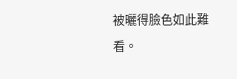被曬得臉色如此難看。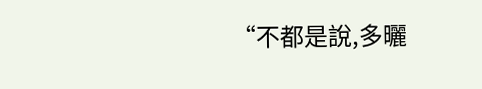“不都是說,多曬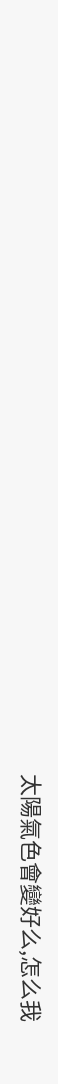太陽氣色會變好么,怎么我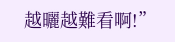越曬越難看啊!”